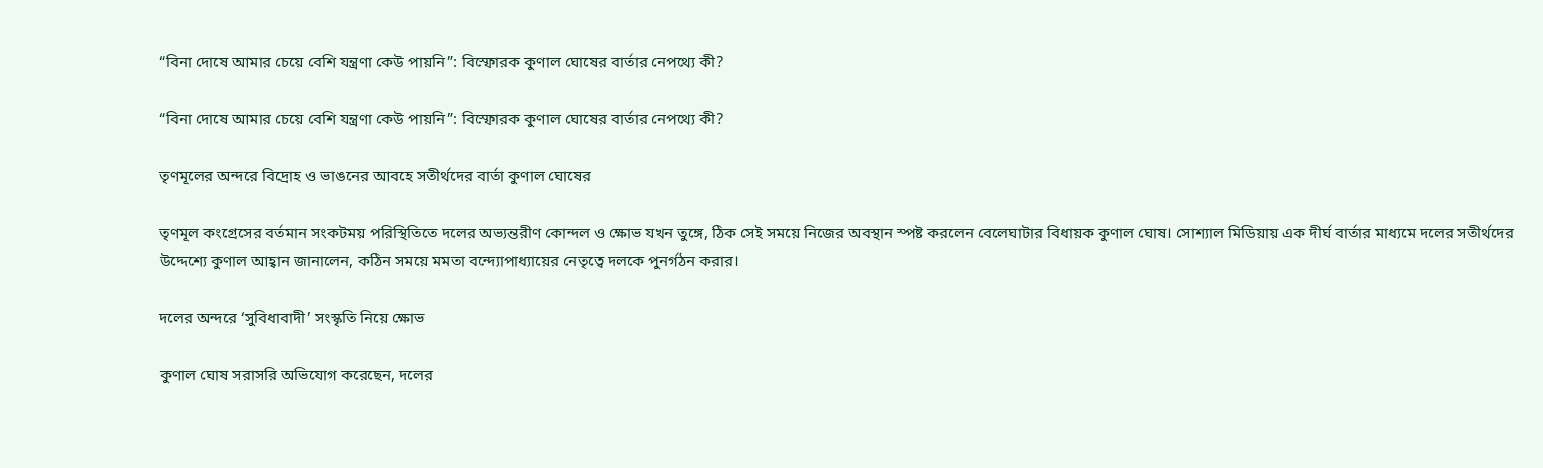“বিনা দোষে আমার চেয়ে বেশি যন্ত্রণা কেউ পায়নি”: বিস্ফোরক কুণাল ঘোষের বার্তার নেপথ্যে কী?

“বিনা দোষে আমার চেয়ে বেশি যন্ত্রণা কেউ পায়নি”: বিস্ফোরক কুণাল ঘোষের বার্তার নেপথ্যে কী?

তৃণমূলের অন্দরে বিদ্রোহ ও ভাঙনের আবহে সতীর্থদের বার্তা কুণাল ঘোষের

তৃণমূল কংগ্রেসের বর্তমান সংকটময় পরিস্থিতিতে দলের অভ্যন্তরীণ কোন্দল ও ক্ষোভ যখন তুঙ্গে, ঠিক সেই সময়ে নিজের অবস্থান স্পষ্ট করলেন বেলেঘাটার বিধায়ক কুণাল ঘোষ। সোশ্যাল মিডিয়ায় এক দীর্ঘ বার্তার মাধ্যমে দলের সতীর্থদের উদ্দেশ্যে কুণাল আহ্বান জানালেন, কঠিন সময়ে মমতা বন্দ্যোপাধ্যায়ের নেতৃত্বে দলকে পুনর্গঠন করার।

দলের অন্দরে ‘সুবিধাবাদী’ সংস্কৃতি নিয়ে ক্ষোভ

কুণাল ঘোষ সরাসরি অভিযোগ করেছেন, দলের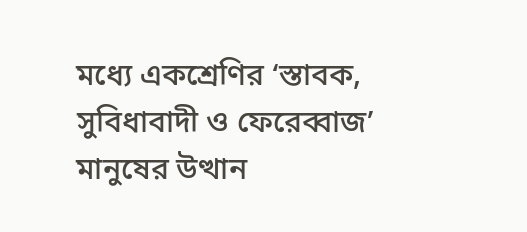মধ্যে একশ্রেণির ‘স্তাবক, সুবিধাবাদী ও ফেরেব্বাজ’ মানুষের উত্থান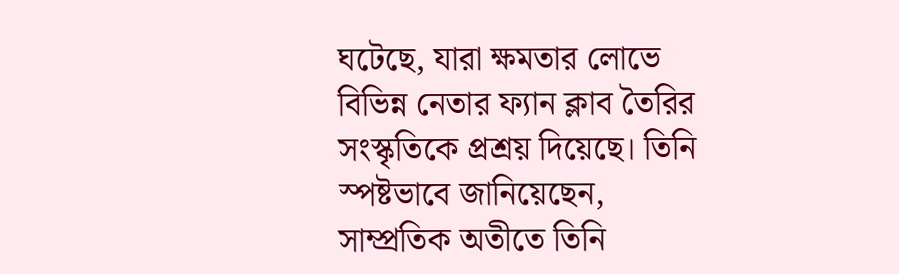ঘটেছে, যারা ক্ষমতার লোভে বিভিন্ন নেতার ফ্যান ক্লাব তৈরির সংস্কৃতিকে প্রশ্রয় দিয়েছে। তিনি স্পষ্টভাবে জানিয়েছেন, সাম্প্রতিক অতীতে তিনি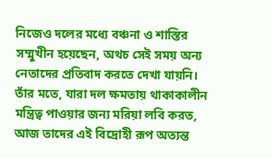নিজেও দলের মধ্যে বঞ্চনা ও শাস্তির সম্মুখীন হয়েছেন, অথচ সেই সময় অন্য নেতাদের প্রতিবাদ করতে দেখা যায়নি। তাঁর মতে, যারা দল ক্ষমতায় থাকাকালীন মন্ত্রিত্ব পাওয়ার জন্য মরিয়া লবি করত, আজ তাদের এই বিদ্রোহী রূপ অত্যন্ত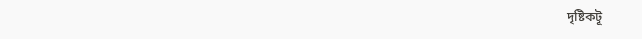দৃষ্টিকটূ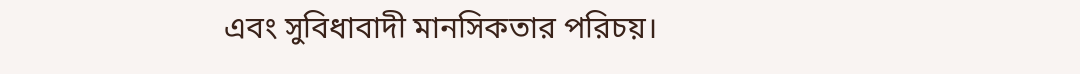এবং সুবিধাবাদী মানসিকতার পরিচয়।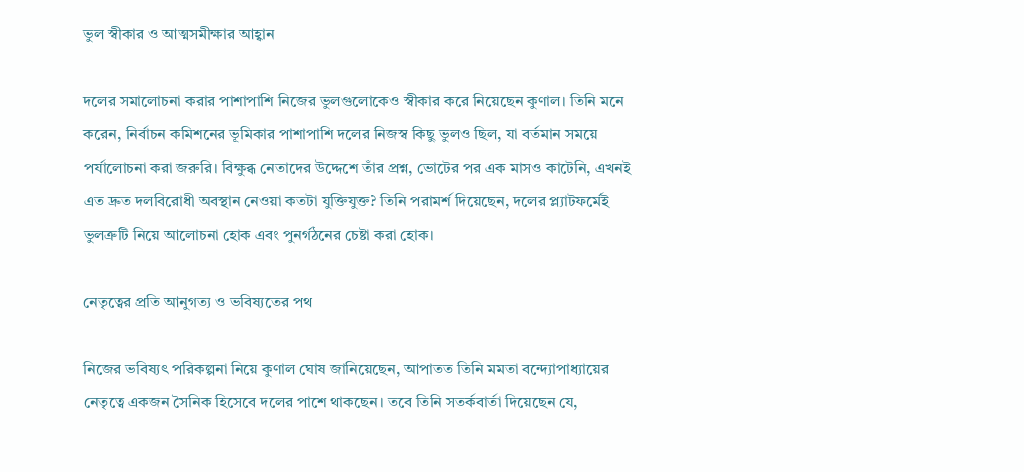ভুল স্বীকার ও আত্মসমীক্ষার আহ্বান

দলের সমালোচনা করার পাশাপাশি নিজের ভুলগুলোকেও স্বীকার করে নিয়েছেন কুণাল। তিনি মনে করেন, নির্বাচন কমিশনের ভূমিকার পাশাপাশি দলের নিজস্ব কিছু ভুলও ছিল, যা বর্তমান সময়ে পর্যালোচনা করা জরুরি। বিক্ষুব্ধ নেতাদের উদ্দেশে তাঁর প্রশ্ন, ভোটের পর এক মাসও কাটেনি, এখনই এত দ্রুত দলবিরোধী অবস্থান নেওয়া কতটা যুক্তিযুক্ত? তিনি পরামর্শ দিয়েছেন, দলের প্ল্যাটফর্মেই ভুলত্রুটি নিয়ে আলোচনা হোক এবং পুনর্গঠনের চেষ্টা করা হোক।

নেতৃত্বের প্রতি আনুগত্য ও ভবিষ্যতের পথ

নিজের ভবিষ্যৎ পরিকল্পনা নিয়ে কুণাল ঘোষ জানিয়েছেন, আপাতত তিনি মমতা বন্দ্যোপাধ্যায়ের নেতৃত্বে একজন সৈনিক হিসেবে দলের পাশে থাকছেন। তবে তিনি সতর্কবার্তা দিয়েছেন যে,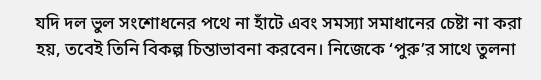যদি দল ভুল সংশোধনের পথে না হাঁটে এবং সমস্যা সমাধানের চেষ্টা না করা হয়, তবেই তিনি বিকল্প চিন্তাভাবনা করবেন। নিজেকে ‘পুরু’র সাথে তুলনা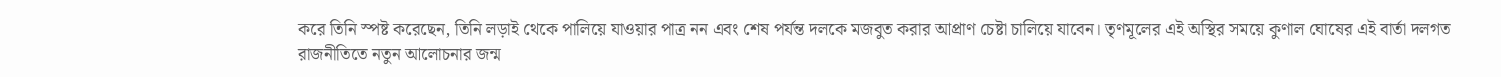করে তিনি স্পষ্ট করেছেন, তিনি লড়াই থেকে পালিয়ে যাওয়ার পাত্র নন এবং শেষ পর্যন্ত দলকে মজবুত করার আপ্রাণ চেষ্টা চালিয়ে যাবেন। তৃণমূলের এই অস্থির সময়ে কুণাল ঘোষের এই বার্তা দলগত রাজনীতিতে নতুন আলোচনার জন্ম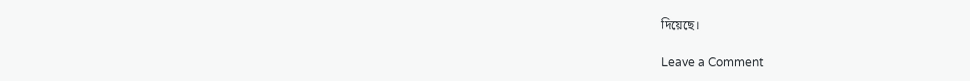দিয়েছে।

Leave a Comment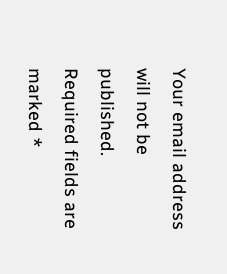Your email address will not be published. Required fields are marked *